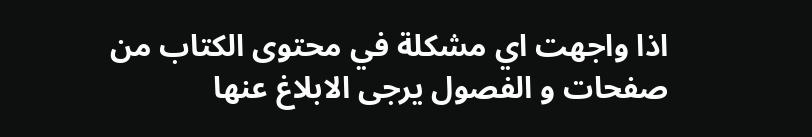اذا واجهت اي مشكلة في محتوى الكتاب من صفحات و الفصول يرجى الابلاغ عنها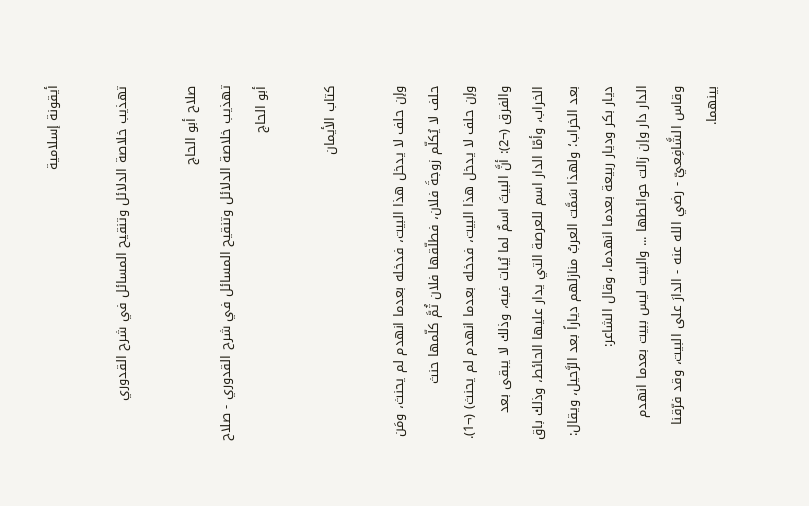أيقونة إسلامية

تهذيب خلاصة الدلائل وتنقيح المسائل في شرح القدوري

صلاح أبو الحاج
تهذيب خلاصة الدلائل وتنقيح المسائل في شرح القدوري - صلاح أبو الحاج

كتاب الأيمان

وإن حلف لا يدخل هذا البيت، فدخله بعدما انهدم لم يحنث، ومَن حلف لا يُكلّم زوجةَ فلان، فطلّقها فلان ثُمَّ كلّمها حنث
وإن حلف لا يدخل هذا البيت، فدخله بعدما انهدم لم يحنث) (¬1).
والفرق (¬2): أنَّ البيتَ اسمٌ لما يُبات فيه، وذلك لا يبقى بعد الخراب، وأمّا الدار اسم للعرصة التي يدار عليها الحائط، وذلك باق بعد الخراب؛ ولهذا سَمَّت العربُ منازلهم دياراً بعد الرَّحيل، ويقال: ديار بكر وديار ربيعة بعدما انهدما، وقال الشاعر:
الدار دار وإن زالت حوائطها ... والبيت ليس ببيت بعدما انهدم
وقاس الشَّافِعيّ - رضي الله عنه - الدارَ على البيت، وقد فرّقنا بينهما.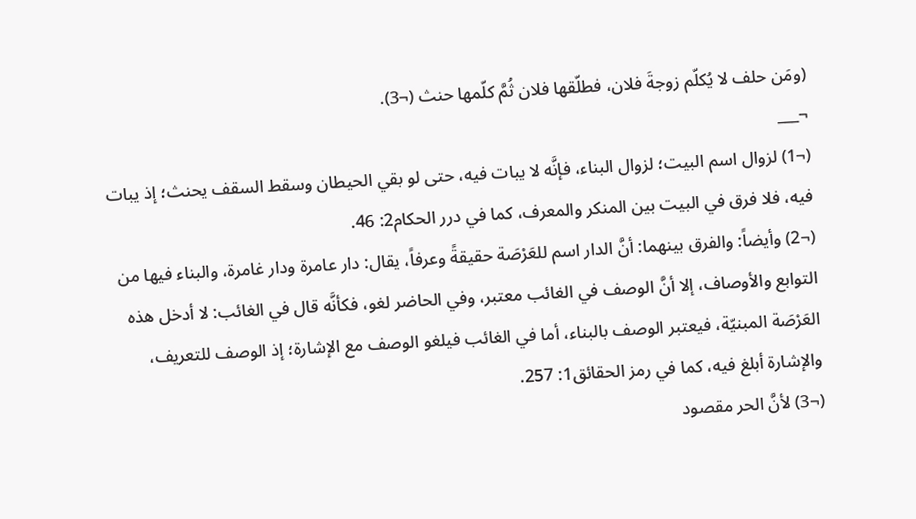(ومَن حلف لا يُكلّم زوجةَ فلان، فطلّقها فلان ثُمَّ كلّمها حنث (¬3).
¬___
(¬1) لزوال اسم البيت؛ لزوال البناء، فإنَّه لا يبات فيه، حتى لو بقي الحيطان وسقط السقف يحنث؛ إذ يبات فيه، فلا فرق في البيت بين المنكر والمعرف، كما في درر الحكام2: 46.
(¬2) وأيضاً: والفرق بينهما: أنَّ الدار اسم للعَرْصَة حقيقةً وعرفاً، يقال: دار عامرة ودار غامرة، والبناء فيها من التوابع والأوصاف، إلا أنَّ الوصف في الغائب معتبر، وفي الحاضر لغو، فكأنَّه قال في الغائب: لا أدخل هذه العَرْصَة المبنيّة، فيعتبر الوصف بالبناء، أما في الغائب فيلغو الوصف مع الإشارة؛ إذ الوصف للتعريف، والإشارة أبلغ فيه، كما في رمز الحقائق1: 257.
(¬3) لأنَّ الحر مقصود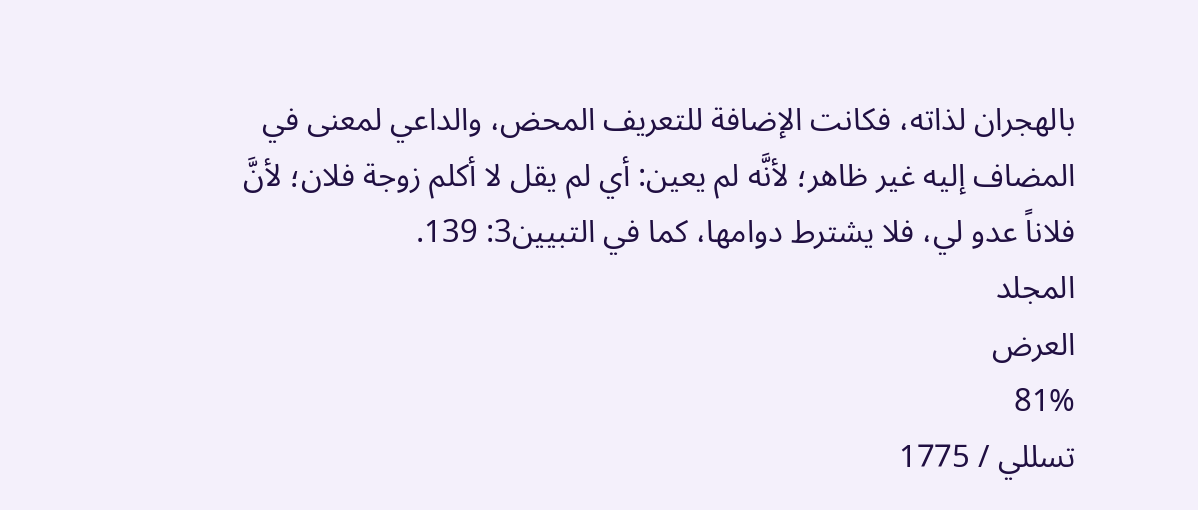بالهجران لذاته، فكانت الإضافة للتعريف المحض، والداعي لمعنى في المضاف إليه غير ظاهر؛ لأنَّه لم يعين: أي لم يقل لا أكلم زوجة فلان؛ لأنَّ فلاناً عدو لي، فلا يشترط دوامها، كما في التبيين3: 139.
المجلد
العرض
81%
تسللي / 1775